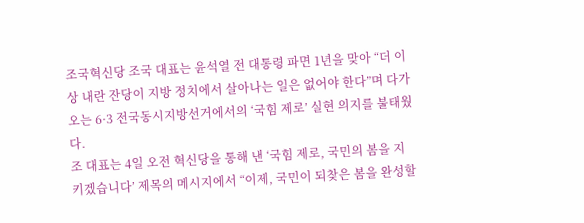조국혁신당 조국 대표는 윤석열 전 대통령 파면 1년을 맞아 “더 이상 내란 잔당이 지방 정치에서 살아나는 일은 없어야 한다”며 다가오는 6·3 전국동시지방선거에서의 ‘국힘 제로’ 실현 의지를 불태웠다.
조 대표는 4일 오전 혁신당을 통해 낸 ‘국힘 제로, 국민의 봄을 지키겠습니다’ 제목의 메시지에서 “이제, 국민이 되찾은 봄을 완성할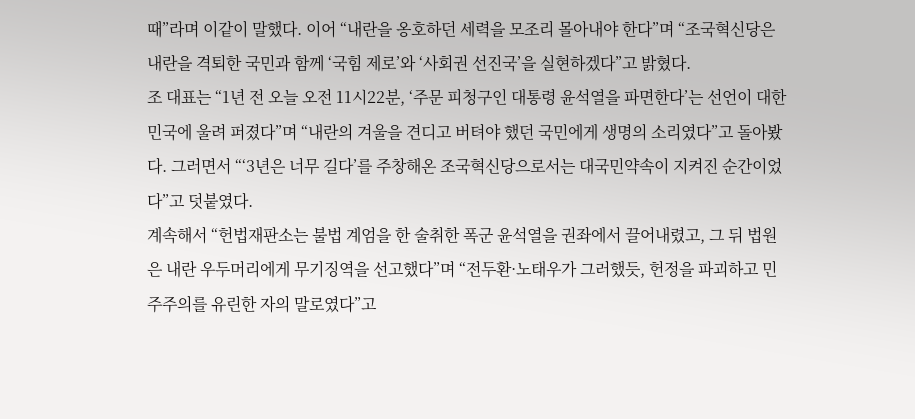때”라며 이같이 말했다. 이어 “내란을 옹호하던 세력을 모조리 몰아내야 한다”며 “조국혁신당은 내란을 격퇴한 국민과 함께 ‘국힘 제로’와 ‘사회권 선진국’을 실현하겠다”고 밝혔다.
조 대표는 “1년 전 오늘 오전 11시22분, ‘주문 피청구인 대통령 윤석열을 파면한다’는 선언이 대한민국에 울려 퍼졌다”며 “내란의 겨울을 견디고 버텨야 했던 국민에게 생명의 소리였다”고 돌아봤다. 그러면서 “‘3년은 너무 길다’를 주창해온 조국혁신당으로서는 대국민약속이 지켜진 순간이었다”고 덧붙였다.
계속해서 “헌법재판소는 불법 계엄을 한 술취한 폭군 윤석열을 권좌에서 끌어내렸고, 그 뒤 법원은 내란 우두머리에게 무기징역을 선고했다”며 “전두환·노태우가 그러했듯, 헌정을 파괴하고 민주주의를 유린한 자의 말로였다”고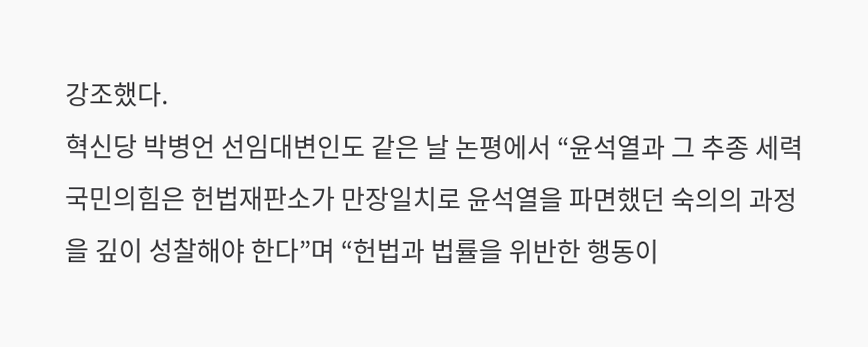강조했다.
혁신당 박병언 선임대변인도 같은 날 논평에서 “윤석열과 그 추종 세력 국민의힘은 헌법재판소가 만장일치로 윤석열을 파면했던 숙의의 과정을 깊이 성찰해야 한다”며 “헌법과 법률을 위반한 행동이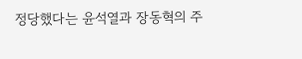정당했다는 윤석열과 장동혁의 주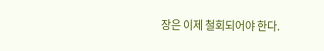장은 이제 철회되어야 한다.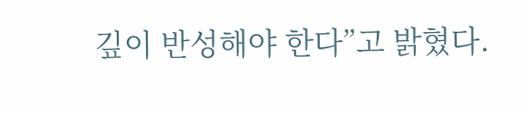깊이 반성해야 한다”고 밝혔다.